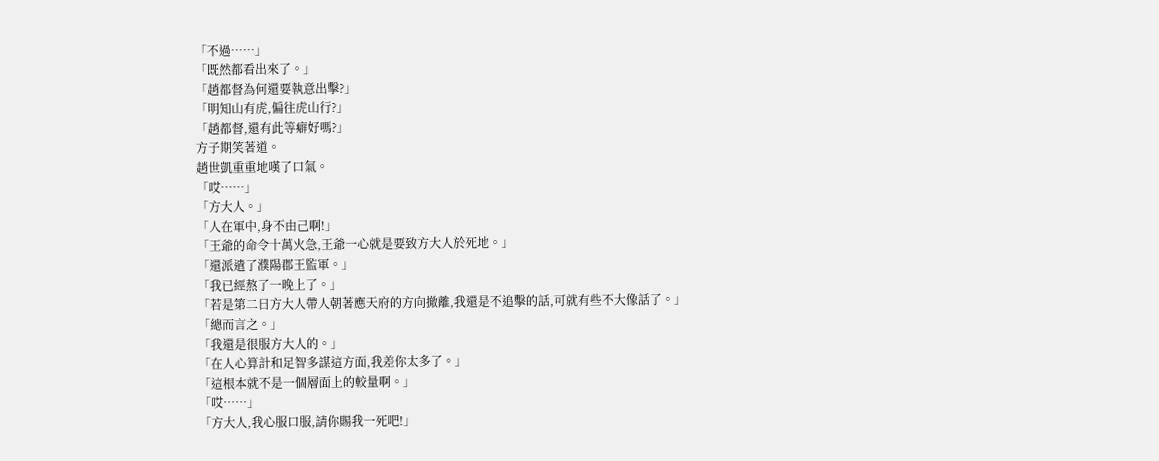「不過……」
「既然都看出來了。」
「趙都督為何還要執意出擊?」
「明知山有虎,偏往虎山行?」
「趙都督,還有此等癖好嗎?」
方子期笑著道。
趙世凱重重地嘆了口氣。
「哎……」
「方大人。」
「人在軍中,身不由己啊!」
「王爺的命令十萬火急,王爺一心就是要致方大人於死地。」
「還派遣了濮陽郡王監軍。」
「我已經熬了一晚上了。」
「若是第二日方大人帶人朝著應天府的方向撤離,我還是不追擊的話,可就有些不大像話了。」
「總而言之。」
「我還是很服方大人的。」
「在人心算計和足智多謀這方面,我差你太多了。」
「這根本就不是一個層面上的較量啊。」
「哎……」
「方大人,我心服口服,請你賜我一死吧!」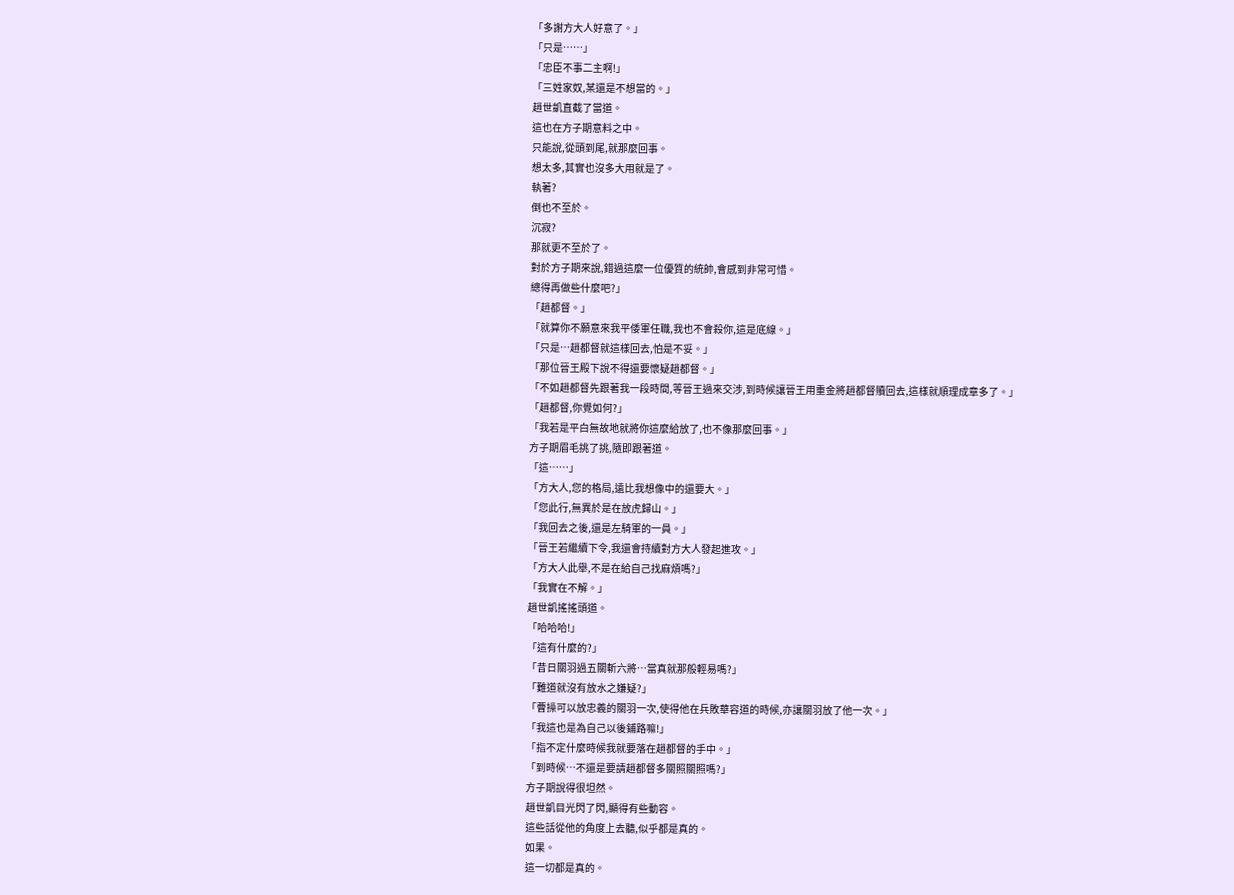「多謝方大人好意了。」
「只是……」
「忠臣不事二主啊!」
「三姓家奴,某還是不想當的。」
趙世凱直截了當道。
這也在方子期意料之中。
只能說,從頭到尾,就那麼回事。
想太多,其實也沒多大用就是了。
執著?
倒也不至於。
沉寂?
那就更不至於了。
對於方子期來說,錯過這麼一位優質的統帥,會感到非常可惜。
總得再做些什麼吧?」
「趙都督。」
「就算你不願意來我平倭軍任職,我也不會殺你,這是底線。」
「只是…趙都督就這樣回去,怕是不妥。」
「那位晉王殿下說不得還要懷疑趙都督。」
「不如趙都督先跟著我一段時間,等晉王過來交涉,到時候讓晉王用重金將趙都督贖回去,這樣就順理成章多了。」
「趙都督,你覺如何?」
「我若是平白無故地就將你這麼給放了,也不像那麼回事。」
方子期眉毛挑了挑,隨即跟著道。
「這……」
「方大人,您的格局,遠比我想像中的還要大。」
「您此行,無異於是在放虎歸山。」
「我回去之後,還是左騎軍的一員。」
「晉王若繼續下令,我還會持續對方大人發起進攻。」
「方大人此舉,不是在給自己找麻煩嗎?」
「我實在不解。」
趙世凱搖搖頭道。
「哈哈哈!」
「這有什麼的?」
「昔日關羽過五關斬六將…當真就那般輕易嗎?」
「難道就沒有放水之嫌疑?」
「曹操可以放忠義的關羽一次,使得他在兵敗華容道的時候,亦讓關羽放了他一次。」
「我這也是為自己以後鋪路嘛!」
「指不定什麼時候我就要落在趙都督的手中。」
「到時候…不還是要請趙都督多關照關照嗎?」
方子期說得很坦然。
趙世凱目光閃了閃,顯得有些動容。
這些話從他的角度上去聽,似乎都是真的。
如果。
這一切都是真的。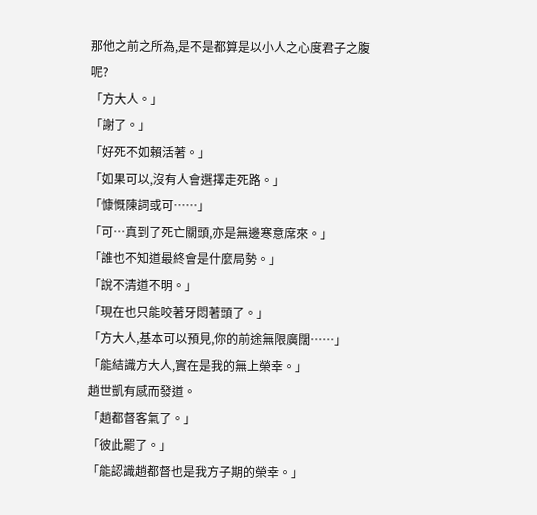那他之前之所為,是不是都算是以小人之心度君子之腹呢?
「方大人。」
「謝了。」
「好死不如賴活著。」
「如果可以,沒有人會選擇走死路。」
「慷慨陳詞或可……」
「可…真到了死亡關頭,亦是無邊寒意席來。」
「誰也不知道最終會是什麼局勢。」
「說不清道不明。」
「現在也只能咬著牙悶著頭了。」
「方大人,基本可以預見,你的前途無限廣闊……」
「能結識方大人,實在是我的無上榮幸。」
趙世凱有感而發道。
「趙都督客氣了。」
「彼此罷了。」
「能認識趙都督也是我方子期的榮幸。」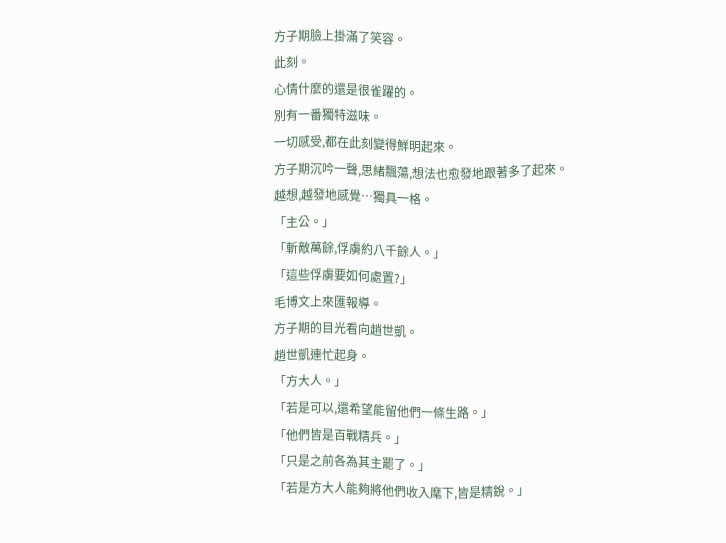方子期臉上掛滿了笑容。
此刻。
心情什麼的還是很雀躍的。
別有一番獨特滋味。
一切感受,都在此刻變得鮮明起來。
方子期沉吟一聲,思緒飄蕩,想法也愈發地跟著多了起來。
越想,越發地感覺…獨具一格。
「主公。」
「斬敵萬餘,俘虜約八千餘人。」
「這些俘虜要如何處置?」
毛博文上來匯報導。
方子期的目光看向趙世凱。
趙世凱連忙起身。
「方大人。」
「若是可以,還希望能留他們一條生路。」
「他們皆是百戰精兵。」
「只是之前各為其主罷了。」
「若是方大人能夠將他們收入麾下,皆是精銳。」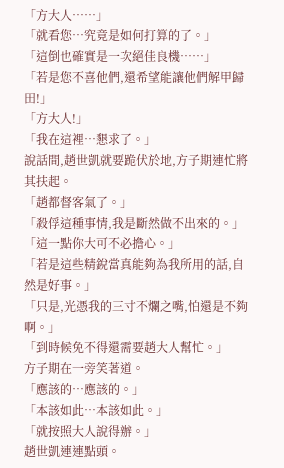「方大人……」
「就看您…究竟是如何打算的了。」
「這倒也確實是一次絕佳良機……」
「若是您不喜他們,還希望能讓他們解甲歸田!」
「方大人!」
「我在這裡…懇求了。」
說話間,趙世凱就要跪伏於地,方子期連忙將其扶起。
「趙都督客氣了。」
「殺俘這種事情,我是斷然做不出來的。」
「這一點你大可不必擔心。」
「若是這些精銳當真能夠為我所用的話,自然是好事。」
「只是,光憑我的三寸不爛之嘴,怕還是不夠啊。」
「到時候免不得還需要趙大人幫忙。」
方子期在一旁笑著道。
「應該的…應該的。」
「本該如此…本該如此。」
「就按照大人說得辦。」
趙世凱連連點頭。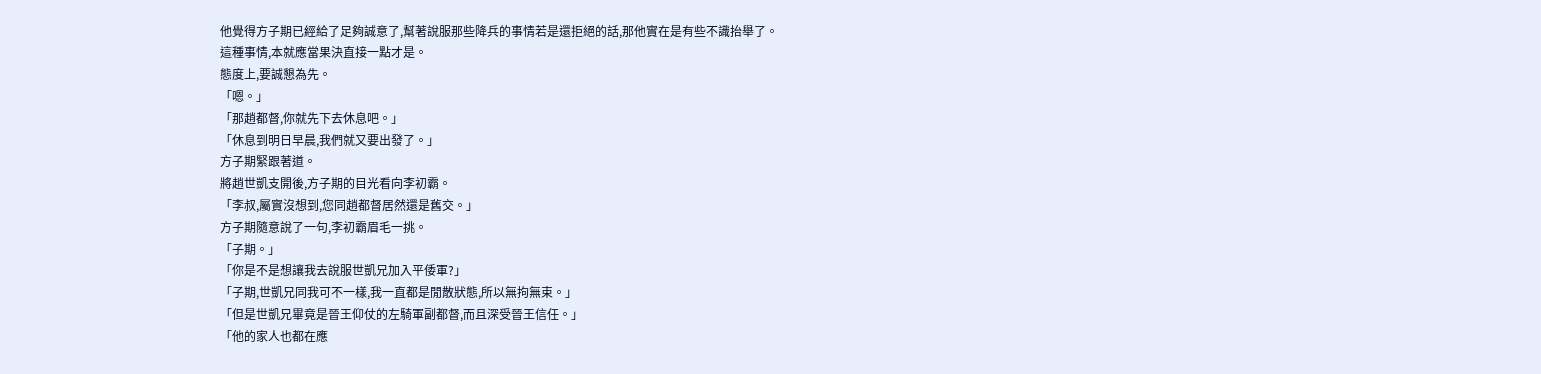他覺得方子期已經給了足夠誠意了,幫著說服那些降兵的事情若是還拒絕的話,那他實在是有些不識抬舉了。
這種事情,本就應當果決直接一點才是。
態度上,要誠懇為先。
「嗯。」
「那趙都督,你就先下去休息吧。」
「休息到明日早晨,我們就又要出發了。」
方子期緊跟著道。
將趙世凱支開後,方子期的目光看向李初霸。
「李叔,屬實沒想到,您同趙都督居然還是舊交。」
方子期隨意說了一句,李初霸眉毛一挑。
「子期。」
「你是不是想讓我去說服世凱兄加入平倭軍?」
「子期,世凱兄同我可不一樣,我一直都是閒散狀態,所以無拘無束。」
「但是世凱兄畢竟是晉王仰仗的左騎軍副都督,而且深受晉王信任。」
「他的家人也都在應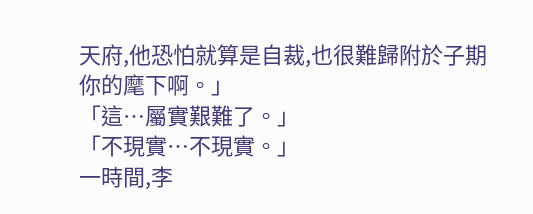天府,他恐怕就算是自裁,也很難歸附於子期你的麾下啊。」
「這…屬實艱難了。」
「不現實…不現實。」
一時間,李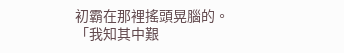初霸在那裡搖頭晃腦的。
「我知其中艱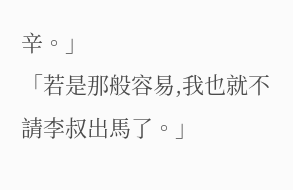辛。」
「若是那般容易,我也就不請李叔出馬了。」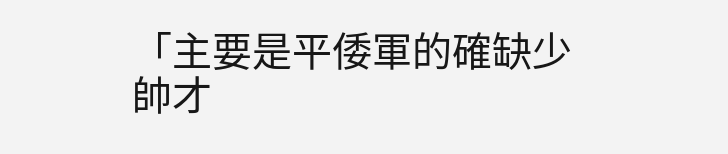「主要是平倭軍的確缺少帥才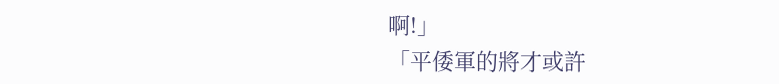啊!」
「平倭軍的將才或許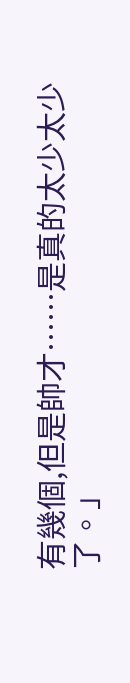有幾個,但是帥才……是真的太少太少了。」